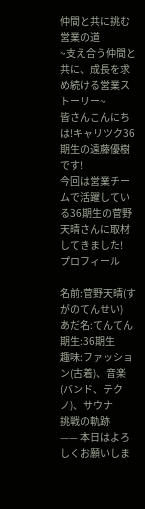仲間と共に挑む営業の道
~支え合う仲間と共に、成長を求め続ける営業ストーリー~
皆さんこんにちは!キャリツク36期生の遠藤優樹です!
今回は営業チームで活躍している36期生の菅野天晴さんに取材してきました!
プロフィール

名前:菅野天晴(すがのてんせい)
あだ名:てんてん
期生:36期生
趣味:ファッション(古着)、音楽(バンド、テクノ)、サウナ
挑戦の軌跡
—— 本日はよろしくお願いしま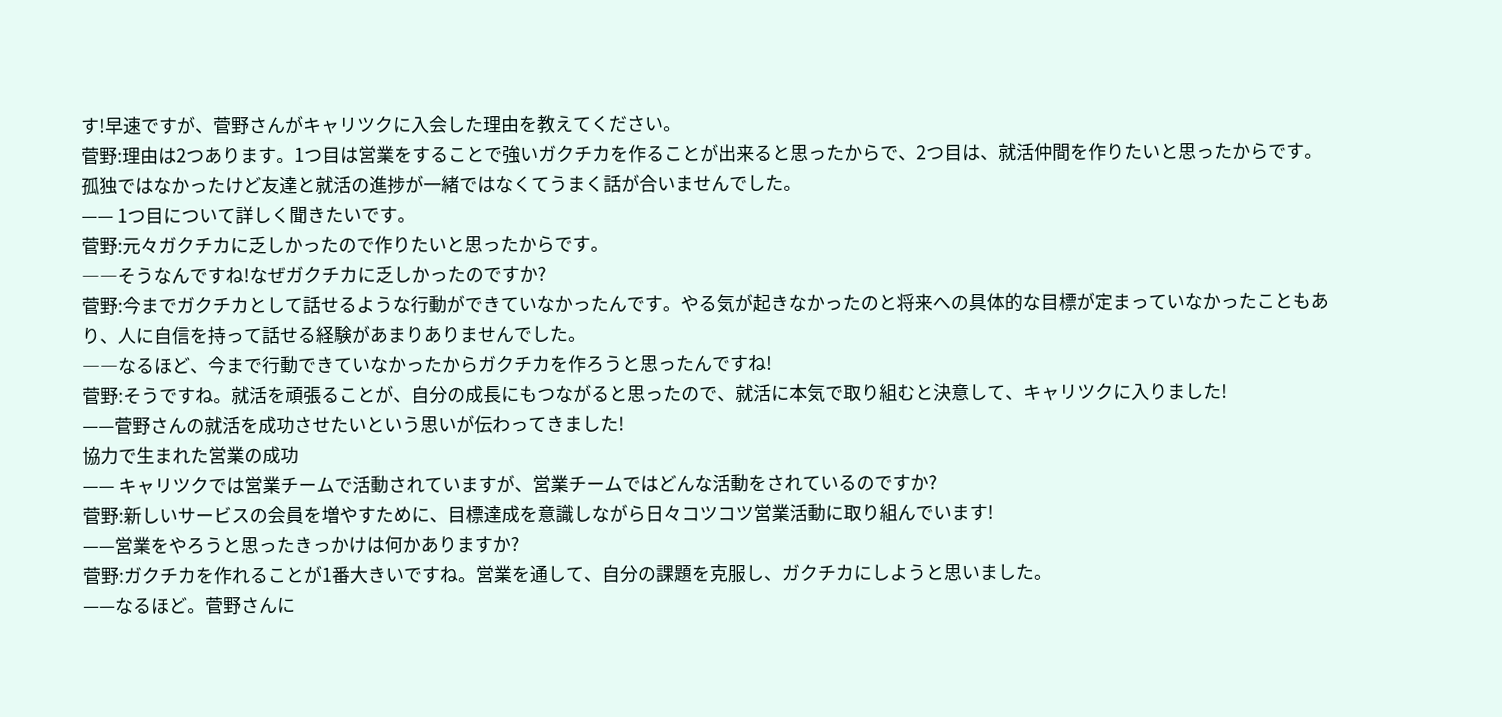す!早速ですが、菅野さんがキャリツクに入会した理由を教えてください。
菅野:理由は2つあります。1つ目は営業をすることで強いガクチカを作ることが出来ると思ったからで、2つ目は、就活仲間を作りたいと思ったからです。孤独ではなかったけど友達と就活の進捗が一緒ではなくてうまく話が合いませんでした。
—— 1つ目について詳しく聞きたいです。
菅野:元々ガクチカに乏しかったので作りたいと思ったからです。
――そうなんですね!なぜガクチカに乏しかったのですか?
菅野:今までガクチカとして話せるような行動ができていなかったんです。やる気が起きなかったのと将来への具体的な目標が定まっていなかったこともあり、人に自信を持って話せる経験があまりありませんでした。
――なるほど、今まで行動できていなかったからガクチカを作ろうと思ったんですね!
菅野:そうですね。就活を頑張ることが、自分の成長にもつながると思ったので、就活に本気で取り組むと決意して、キャリツクに入りました!
——菅野さんの就活を成功させたいという思いが伝わってきました!
協力で生まれた営業の成功
—— キャリツクでは営業チームで活動されていますが、営業チームではどんな活動をされているのですか?
菅野:新しいサービスの会員を増やすために、目標達成を意識しながら日々コツコツ営業活動に取り組んでいます!
——営業をやろうと思ったきっかけは何かありますか?
菅野:ガクチカを作れることが1番大きいですね。営業を通して、自分の課題を克服し、ガクチカにしようと思いました。
——なるほど。菅野さんに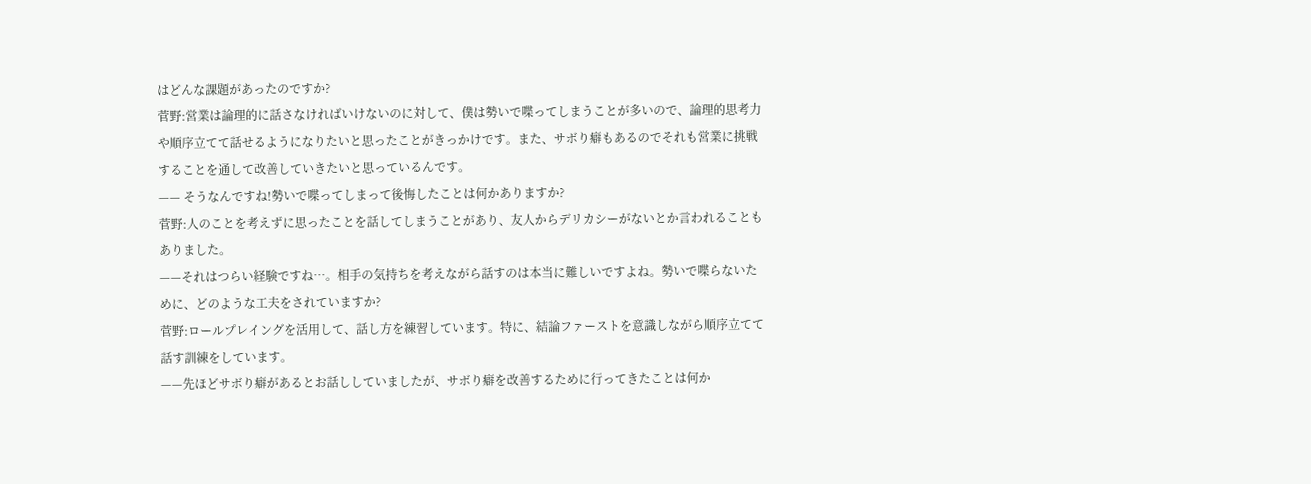はどんな課題があったのですか?
菅野:営業は論理的に話さなければいけないのに対して、僕は勢いで喋ってしまうことが多いので、論理的思考力や順序立てて話せるようになりたいと思ったことがきっかけです。また、サボり癖もあるのでそれも営業に挑戦することを通して改善していきたいと思っているんです。
—— そうなんですね!勢いで喋ってしまって後悔したことは何かありますか?
菅野:人のことを考えずに思ったことを話してしまうことがあり、友人からデリカシーがないとか言われることもありました。
——それはつらい経験ですね…。相手の気持ちを考えながら話すのは本当に難しいですよね。勢いで喋らないために、どのような工夫をされていますか?
菅野:ロールプレイングを活用して、話し方を練習しています。特に、結論ファーストを意識しながら順序立てて話す訓練をしています。
——先ほどサボり癖があるとお話ししていましたが、サボり癖を改善するために行ってきたことは何か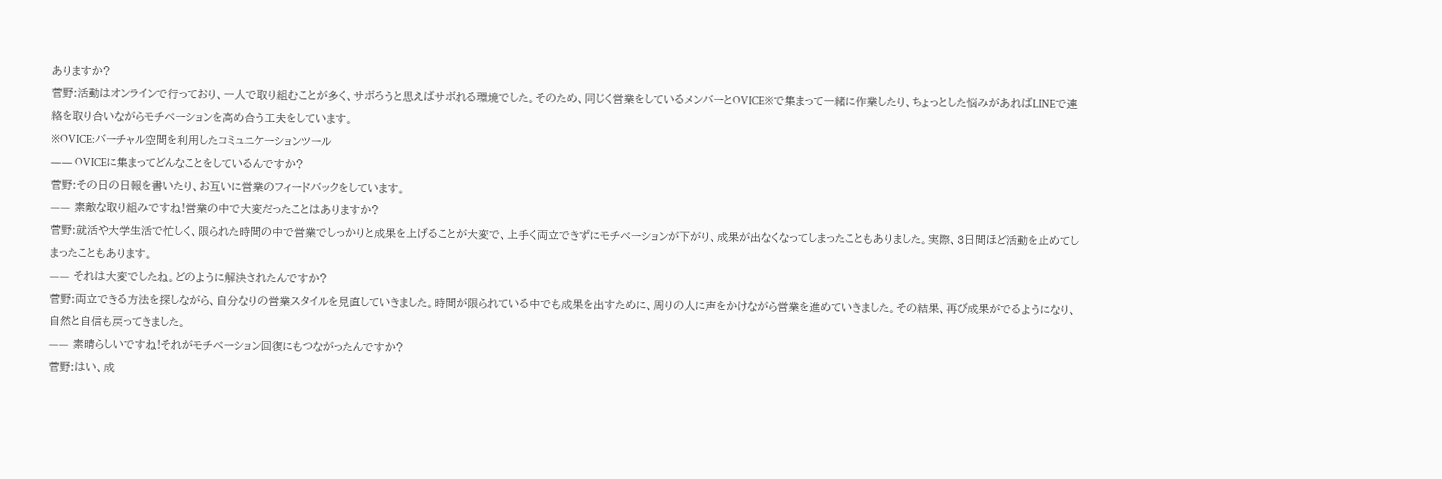ありますか?
菅野:活動はオンラインで行っており、一人で取り組むことが多く、サボろうと思えばサボれる環境でした。そのため、同じく営業をしているメンバーとOVICE※で集まって一緒に作業したり、ちょっとした悩みがあればLINEで連絡を取り合いながらモチベーションを高め合う工夫をしています。
※OVICE:バーチャル空間を利用したコミュニケーションツール
—— OVICEに集まってどんなことをしているんですか?
菅野:その日の日報を書いたり、お互いに営業のフィードバックをしています。
—— 素敵な取り組みですね!営業の中で大変だったことはありますか?
菅野:就活や大学生活で忙しく、限られた時間の中で営業でしっかりと成果を上げることが大変で、上手く両立できずにモチベーションが下がり、成果が出なくなってしまったこともありました。実際、3日間ほど活動を止めてしまったこともあります。
—— それは大変でしたね。どのように解決されたんですか?
菅野:両立できる方法を探しながら、自分なりの営業スタイルを見直していきました。時間が限られている中でも成果を出すために、周りの人に声をかけながら営業を進めていきました。その結果、再び成果がでるようになり、自然と自信も戻ってきました。
—— 素晴らしいですね!それがモチベーション回復にもつながったんですか?
菅野:はい、成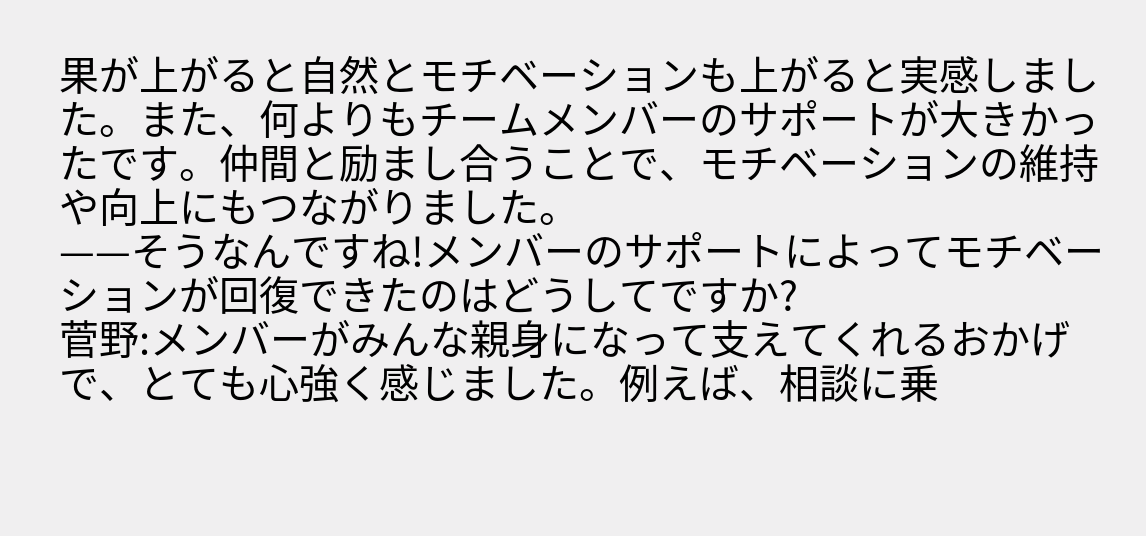果が上がると自然とモチベーションも上がると実感しました。また、何よりもチームメンバーのサポートが大きかったです。仲間と励まし合うことで、モチベーションの維持や向上にもつながりました。
——そうなんですね!メンバーのサポートによってモチベーションが回復できたのはどうしてですか?
菅野:メンバーがみんな親身になって支えてくれるおかげで、とても心強く感じました。例えば、相談に乗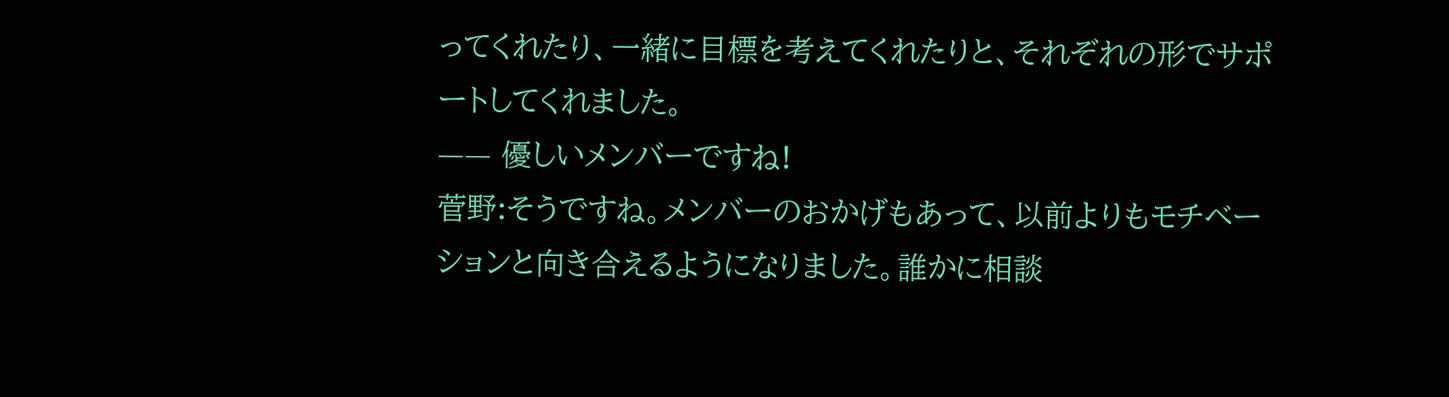ってくれたり、一緒に目標を考えてくれたりと、それぞれの形でサポートしてくれました。
—— 優しいメンバーですね!
菅野:そうですね。メンバーのおかげもあって、以前よりもモチベーションと向き合えるようになりました。誰かに相談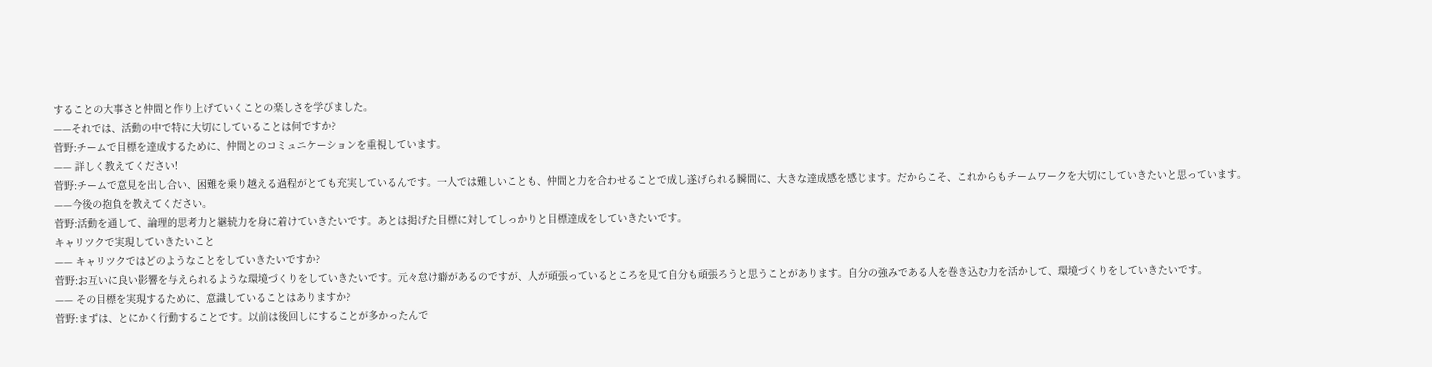することの大事さと仲間と作り上げていくことの楽しさを学びました。
——それでは、活動の中で特に大切にしていることは何ですか?
菅野:チームで目標を達成するために、仲間とのコミュニケーションを重視しています。
—— 詳しく教えてください!
菅野:チームで意見を出し合い、困難を乗り越える過程がとても充実しているんです。一人では難しいことも、仲間と力を合わせることで成し遂げられる瞬間に、大きな達成感を感じます。だからこそ、これからもチームワークを大切にしていきたいと思っています。
——今後の抱負を教えてください。
菅野:活動を通して、論理的思考力と継続力を身に着けていきたいです。あとは掲げた目標に対してしっかりと目標達成をしていきたいです。
キャリツクで実現していきたいこと
—— キャリツクではどのようなことをしていきたいですか?
菅野:お互いに良い影響を与えられるような環境づくりをしていきたいです。元々怠け癖があるのですが、人が頑張っているところを見て自分も頑張ろうと思うことがあります。自分の強みである人を巻き込む力を活かして、環境づくりをしていきたいです。
—— その目標を実現するために、意識していることはありますか?
菅野:まずは、とにかく行動することです。以前は後回しにすることが多かったんで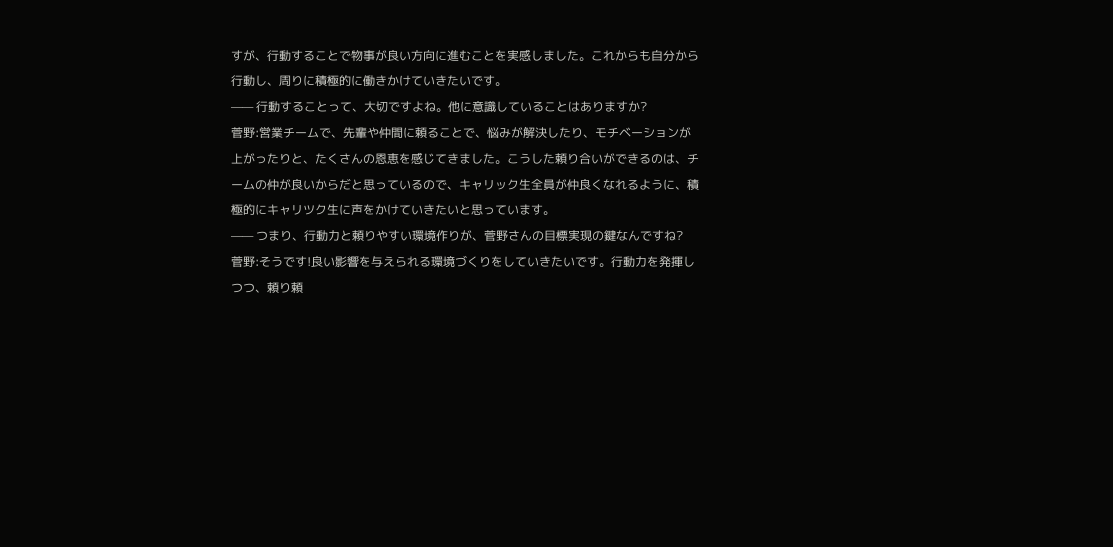すが、行動することで物事が良い方向に進むことを実感しました。これからも自分から行動し、周りに積極的に働きかけていきたいです。
—— 行動することって、大切ですよね。他に意識していることはありますか?
菅野:営業チームで、先輩や仲間に頼ることで、悩みが解決したり、モチベーションが上がったりと、たくさんの恩恵を感じてきました。こうした頼り合いができるのは、チームの仲が良いからだと思っているので、キャリック生全員が仲良くなれるように、積極的にキャリツク生に声をかけていきたいと思っています。
—— つまり、行動力と頼りやすい環境作りが、菅野さんの目標実現の鍵なんですね?
菅野:そうです!良い影響を与えられる環境づくりをしていきたいです。行動力を発揮しつつ、頼り頼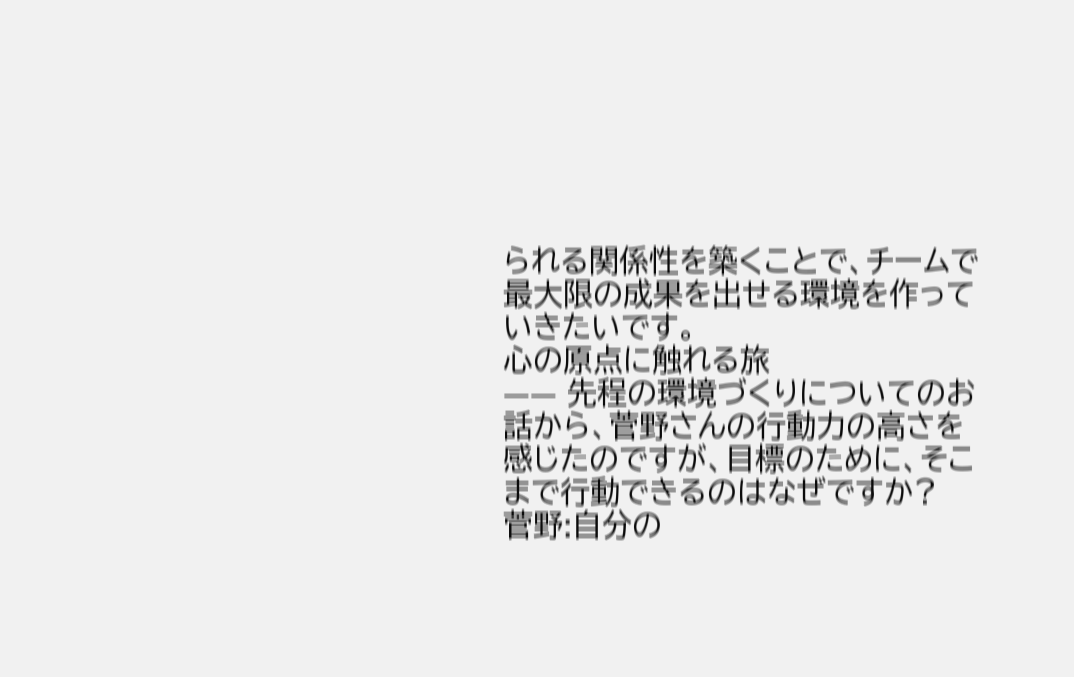られる関係性を築くことで、チームで最大限の成果を出せる環境を作っていきたいです。
心の原点に触れる旅
—— 先程の環境づくりについてのお話から、菅野さんの行動力の高さを感じたのですが、目標のために、そこまで行動できるのはなぜですか?
菅野:自分の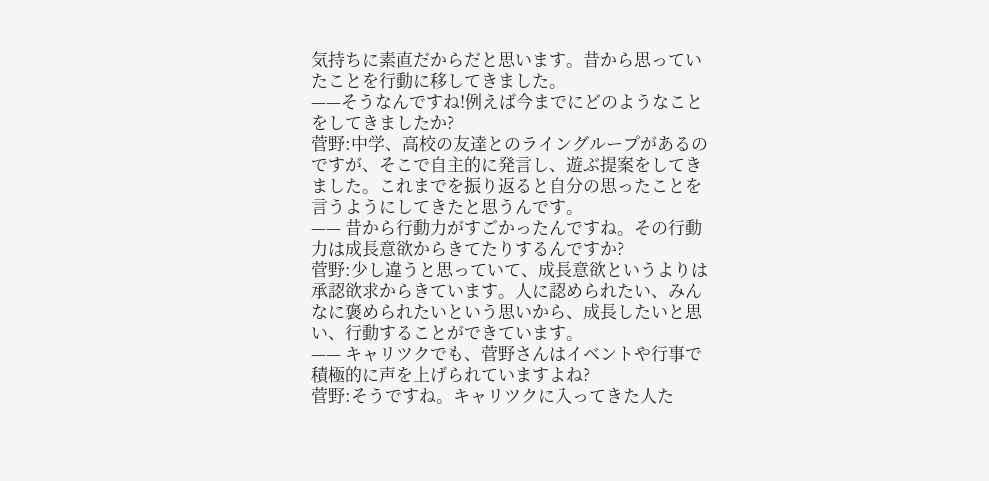気持ちに素直だからだと思います。昔から思っていたことを行動に移してきました。
——そうなんですね!例えば今までにどのようなことをしてきましたか?
菅野:中学、高校の友達とのライングループがあるのですが、そこで自主的に発言し、遊ぶ提案をしてきました。これまでを振り返ると自分の思ったことを言うようにしてきたと思うんです。
—— 昔から行動力がすごかったんですね。その行動力は成長意欲からきてたりするんですか?
菅野:少し違うと思っていて、成長意欲というよりは承認欲求からきています。人に認められたい、みんなに褒められたいという思いから、成長したいと思い、行動することができています。
—— キャリツクでも、菅野さんはイベントや行事で積極的に声を上げられていますよね?
菅野:そうですね。キャリツクに入ってきた人た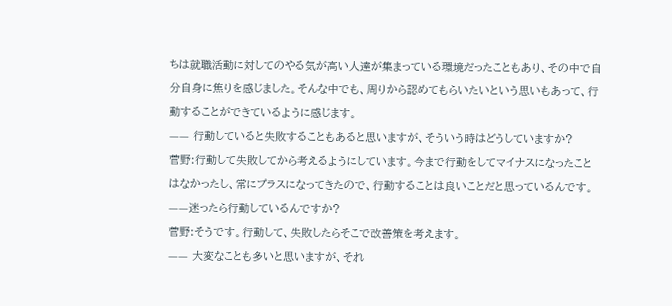ちは就職活動に対してのやる気が高い人達が集まっている環境だったこともあり、その中で自分自身に焦りを感じました。そんな中でも、周りから認めてもらいたいという思いもあって、行動することができているように感じます。
—— 行動していると失敗することもあると思いますが、そういう時はどうしていますか?
菅野:行動して失敗してから考えるようにしています。今まで行動をしてマイナスになったことはなかったし、常にプラスになってきたので、行動することは良いことだと思っているんです。
——迷ったら行動しているんですか?
菅野:そうです。行動して、失敗したらそこで改善策を考えます。
—— 大変なことも多いと思いますが、それ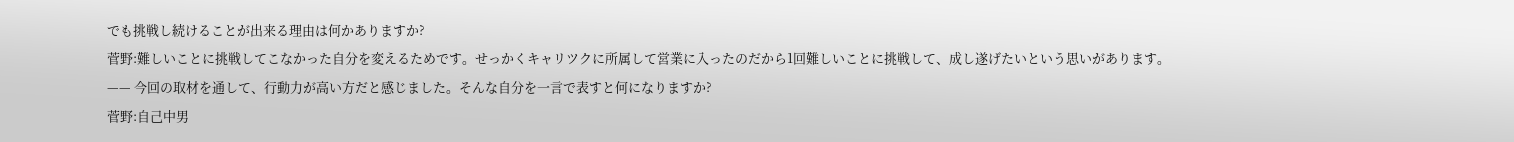でも挑戦し続けることが出来る理由は何かありますか?
菅野:難しいことに挑戦してこなかった自分を変えるためです。せっかくキャリツクに所属して営業に入ったのだから1回難しいことに挑戦して、成し遂げたいという思いがあります。
—— 今回の取材を通して、行動力が高い方だと感じました。そんな自分を一言で表すと何になりますか?
菅野:自己中男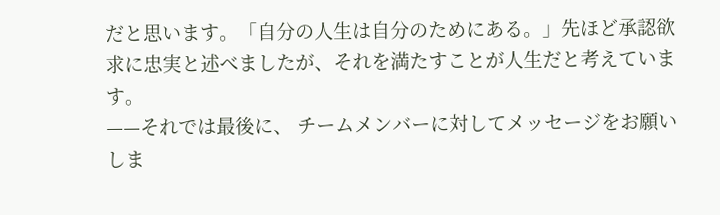だと思います。「自分の人生は自分のためにある。」先ほど承認欲求に忠実と述べましたが、それを満たすことが人生だと考えています。
——それでは最後に、 チームメンバーに対してメッセージをお願いしま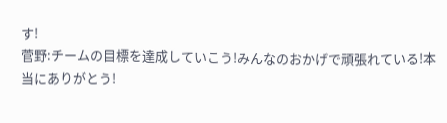す!
菅野:チームの目標を達成していこう!みんなのおかげで頑張れている!本当にありがとう!